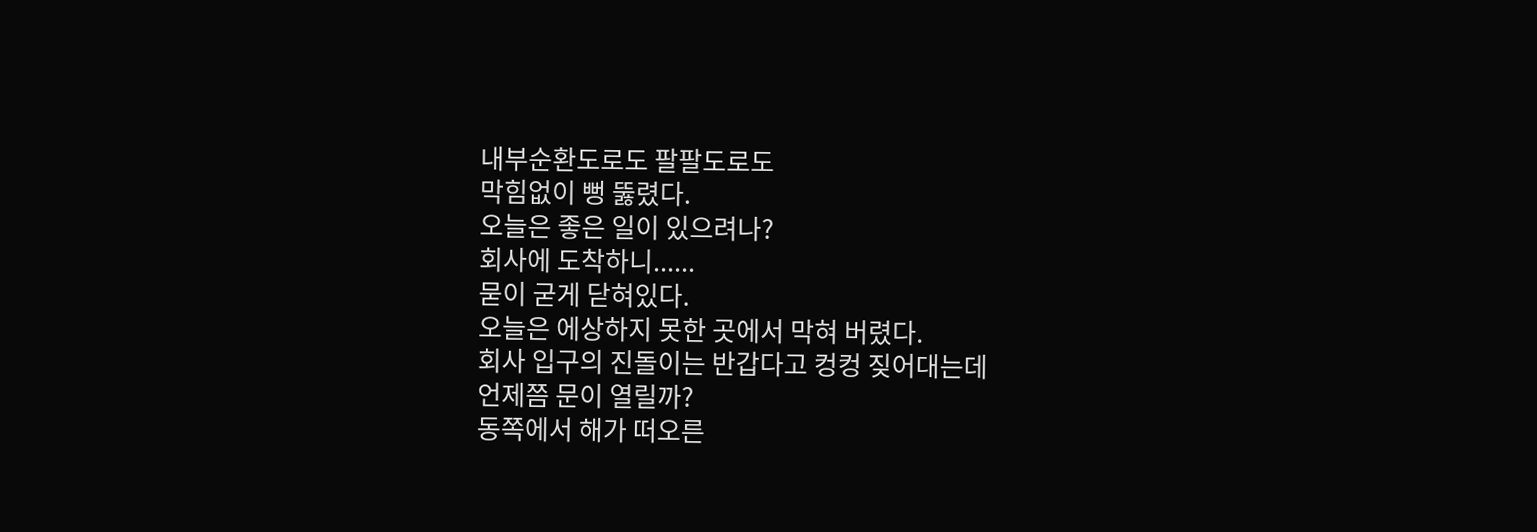내부순환도로도 팔팔도로도
막힘없이 뻥 뚫렸다.
오늘은 좋은 일이 있으려나?
회사에 도착하니......
묻이 굳게 닫혀있다.
오늘은 에상하지 못한 곳에서 막혀 버렸다.
회사 입구의 진돌이는 반갑다고 컹컹 짖어대는데
언제쯤 문이 열릴까?
동쪽에서 해가 떠오른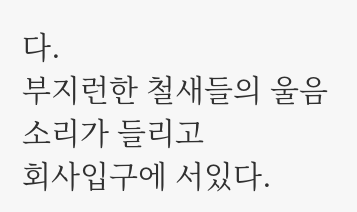다.
부지런한 철새들의 울음소리가 들리고
회사입구에 서있다.